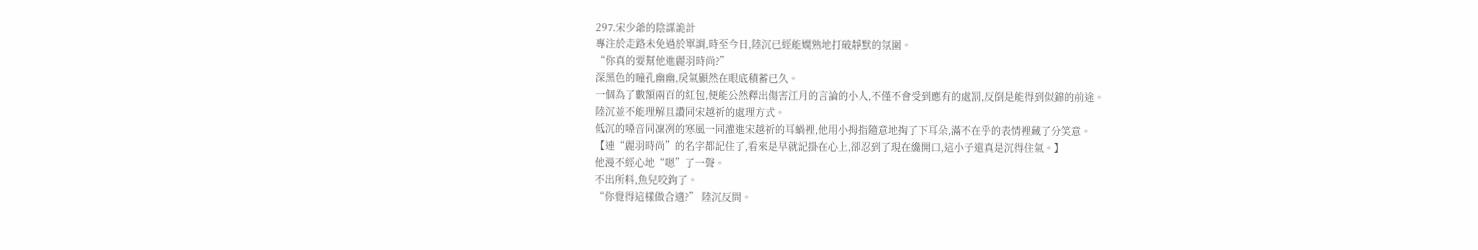297.宋少爺的陰謀詭計
專注於走路未免過於單調,時至今日,陸沉已經能嫻熟地打破靜默的氛圍。
“你真的要幫他進麗羽時尚?”
深黑色的瞳孔幽幽,戾氣顯然在眼底積蓄已久。
一個為了數額兩百的紅包,便能公然釋出傷害江月的言論的小人,不僅不會受到應有的處罰,反倒是能得到似錦的前途。
陸沉並不能理解且讚同宋越祈的處理方式。
低沉的嗓音同凜冽的寒風一同灌進宋越祈的耳蝸裡,他用小拇指隨意地掏了下耳朵,滿不在乎的表情裡藏了分笑意。
【連“麗羽時尚”的名字都記住了,看來是早就記掛在心上,卻忍到了現在纔開口,這小子還真是沉得住氣。】
他漫不經心地“嗯”了一聲。
不出所料,魚兒咬鉤了。
“你覺得這樣做合適?” 陸沉反問。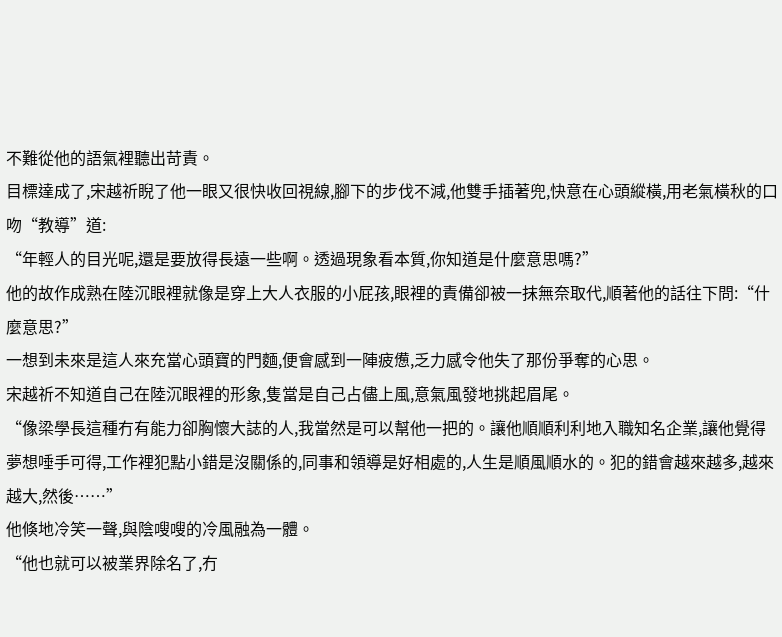不難從他的語氣裡聽出苛責。
目標達成了,宋越祈睨了他一眼又很快收回視線,腳下的步伐不減,他雙手插著兜,快意在心頭縱橫,用老氣橫秋的口吻“教導”道:
“年輕人的目光呢,還是要放得長遠一些啊。透過現象看本質,你知道是什麼意思嗎?”
他的故作成熟在陸沉眼裡就像是穿上大人衣服的小屁孩,眼裡的責備卻被一抹無奈取代,順著他的話往下問:“什麼意思?”
一想到未來是這人來充當心頭寶的門麵,便會感到一陣疲憊,乏力感令他失了那份爭奪的心思。
宋越祈不知道自己在陸沉眼裡的形象,隻當是自己占儘上風,意氣風發地挑起眉尾。
“像梁學長這種冇有能力卻胸懷大誌的人,我當然是可以幫他一把的。讓他順順利利地入職知名企業,讓他覺得夢想唾手可得,工作裡犯點小錯是沒關係的,同事和領導是好相處的,人生是順風順水的。犯的錯會越來越多,越來越大,然後……”
他倏地冷笑一聲,與陰嗖嗖的冷風融為一體。
“他也就可以被業界除名了,冇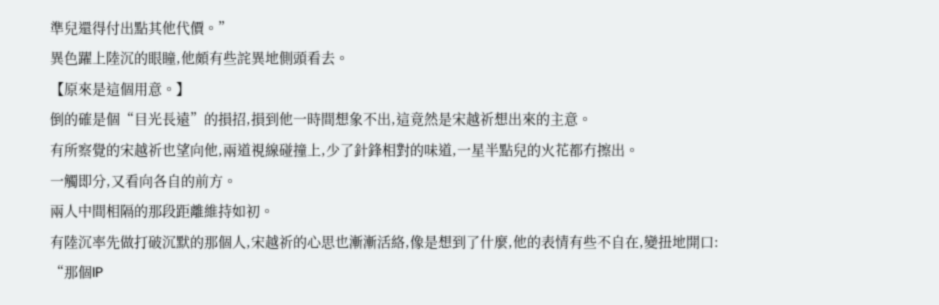準兒還得付出點其他代價。”
異色躍上陸沉的眼瞳,他頗有些詫異地側頭看去。
【原來是這個用意。】
倒的確是個“目光長遠”的損招,損到他一時間想象不出,這竟然是宋越祈想出來的主意。
有所察覺的宋越祈也望向他,兩道視線碰撞上,少了針鋒相對的味道,一星半點兒的火花都冇擦出。
一觸即分,又看向各自的前方。
兩人中間相隔的那段距離維持如初。
有陸沉率先做打破沉默的那個人,宋越祈的心思也漸漸活絡,像是想到了什麼,他的表情有些不自在,變扭地開口:
“那個IP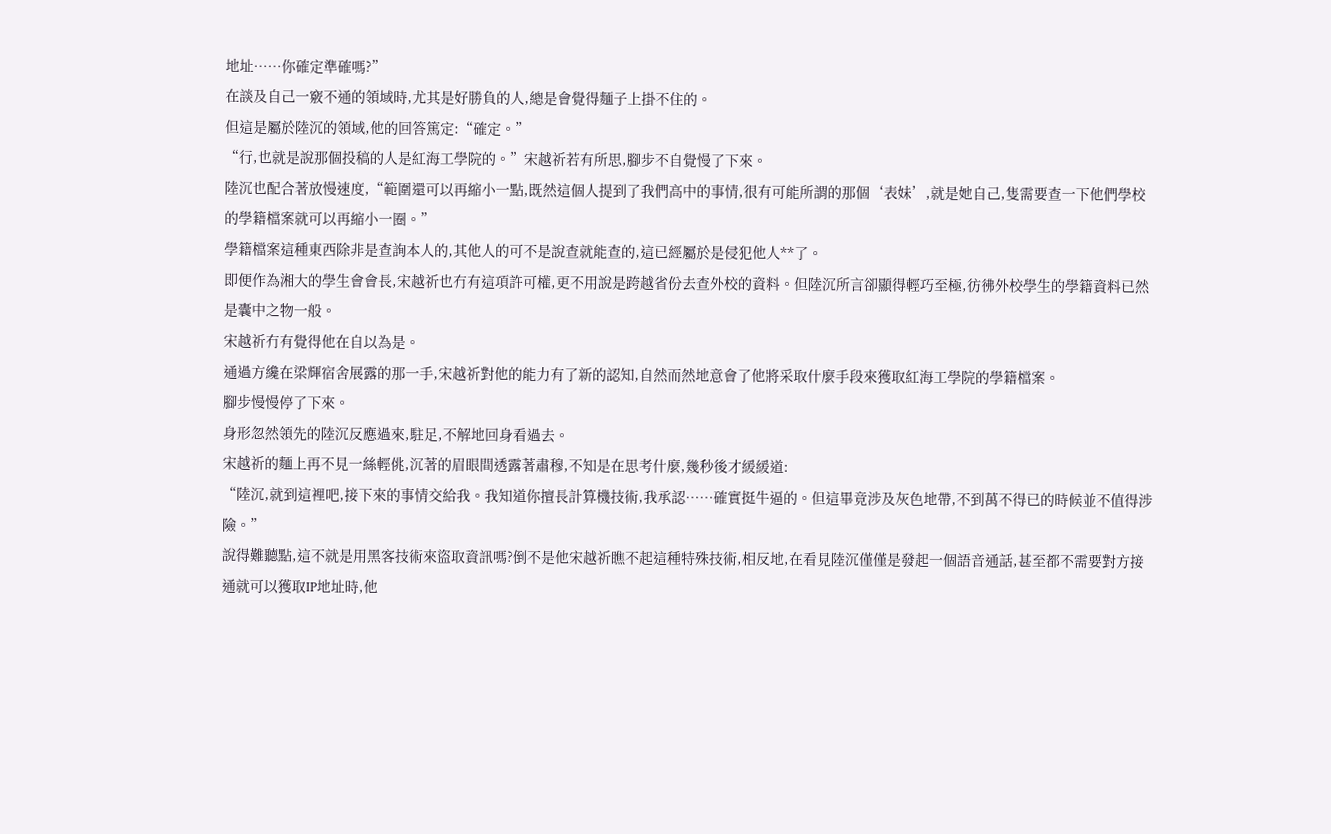地址……你確定準確嗎?”
在談及自己一竅不通的領域時,尤其是好勝負的人,總是會覺得麵子上掛不住的。
但這是屬於陸沉的領域,他的回答篤定:“確定。”
“行,也就是說那個投稿的人是紅海工學院的。”宋越祈若有所思,腳步不自覺慢了下來。
陸沉也配合著放慢速度,“範圍還可以再縮小一點,既然這個人提到了我們高中的事情,很有可能所謂的那個‘表妹’,就是她自己,隻需要查一下他們學校的學籍檔案就可以再縮小一圈。”
學籍檔案這種東西除非是查詢本人的,其他人的可不是說查就能查的,這已經屬於是侵犯他人**了。
即便作為湘大的學生會會長,宋越祈也冇有這項許可權,更不用說是跨越省份去查外校的資料。但陸沉所言卻顯得輕巧至極,彷彿外校學生的學籍資料已然是囊中之物一般。
宋越祈冇有覺得他在自以為是。
通過方纔在梁輝宿舍展露的那一手,宋越祈對他的能力有了新的認知,自然而然地意會了他將采取什麼手段來獲取紅海工學院的學籍檔案。
腳步慢慢停了下來。
身形忽然領先的陸沉反應過來,駐足,不解地回身看過去。
宋越祈的麵上再不見一絲輕佻,沉著的眉眼間透露著肅穆,不知是在思考什麼,幾秒後才緩緩道:
“陸沉,就到這裡吧,接下來的事情交給我。我知道你擅長計算機技術,我承認……確實挺牛逼的。但這畢竟涉及灰色地帶,不到萬不得已的時候並不值得涉險。”
說得難聽點,這不就是用黑客技術來盜取資訊嗎?倒不是他宋越祈瞧不起這種特殊技術,相反地,在看見陸沉僅僅是發起一個語音通話,甚至都不需要對方接通就可以獲取IP地址時,他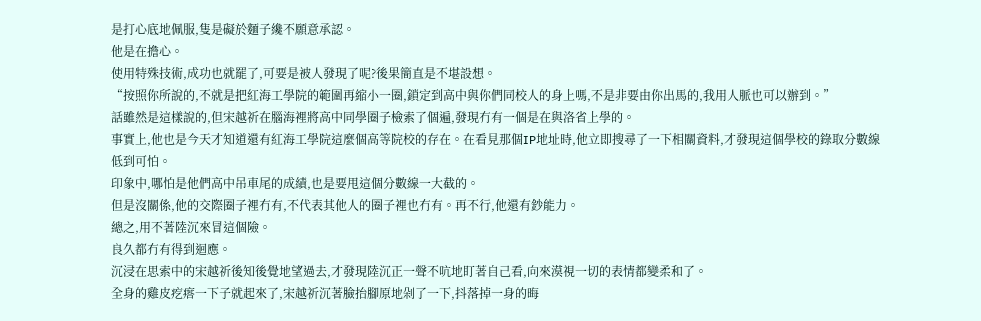是打心底地佩服,隻是礙於麵子纔不願意承認。
他是在擔心。
使用特殊技術,成功也就罷了,可要是被人發現了呢?後果簡直是不堪設想。
“按照你所說的,不就是把紅海工學院的範圍再縮小一圈,鎖定到高中與你們同校人的身上嗎,不是非要由你出馬的,我用人脈也可以辦到。”
話雖然是這樣說的,但宋越祈在腦海裡將高中同學圈子檢索了個遍,發現冇有一個是在與洛省上學的。
事實上,他也是今天才知道還有紅海工學院這麼個高等院校的存在。在看見那個IP地址時,他立即搜尋了一下相關資料,才發現這個學校的錄取分數線低到可怕。
印象中,哪怕是他們高中吊車尾的成績,也是要甩這個分數線一大截的。
但是沒關係,他的交際圈子裡冇有,不代表其他人的圈子裡也冇有。再不行,他還有鈔能力。
總之,用不著陸沉來冒這個險。
良久都冇有得到迴應。
沉浸在思索中的宋越祈後知後覺地望過去,才發現陸沉正一聲不吭地盯著自己看,向來漠視一切的表情都變柔和了。
全身的雞皮疙瘩一下子就起來了,宋越祈沉著臉抬腳原地剁了一下,抖落掉一身的晦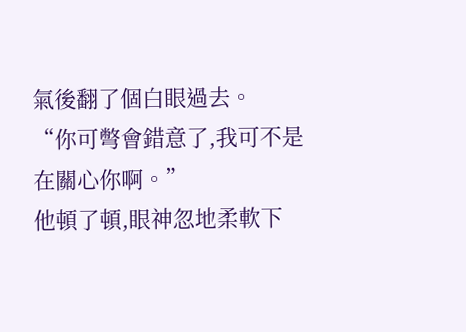氣後翻了個白眼過去。
“你可彆會錯意了,我可不是在關心你啊。”
他頓了頓,眼神忽地柔軟下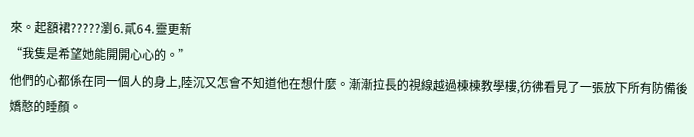來。起額裙?????瀏⒍貳6⒋靈更新
“我隻是希望她能開開心心的。”
他們的心都係在同一個人的身上,陸沉又怎會不知道他在想什麼。漸漸拉長的視線越過棟棟教學樓,彷彿看見了一張放下所有防備後嬌憨的睡顏。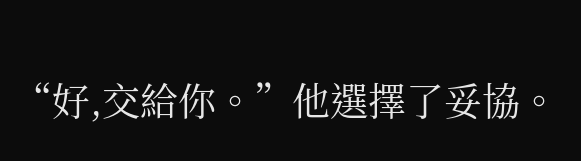“好,交給你。”他選擇了妥協。